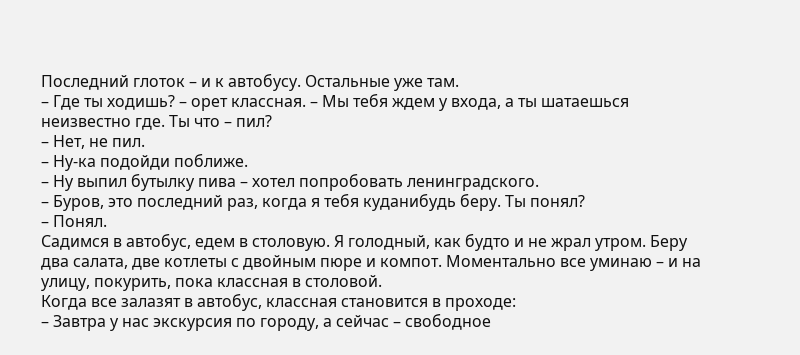Последний глоток – и к автобусу. Остальные уже там.
– Где ты ходишь? – орет классная. – Мы тебя ждем у входа, а ты шатаешься неизвестно где. Ты что – пил?
– Нет, не пил.
– Ну-ка подойди поближе.
– Ну выпил бутылку пива – хотел попробовать ленинградского.
– Буров, это последний раз, когда я тебя куданибудь беру. Ты понял?
– Понял.
Садимся в автобус, едем в столовую. Я голодный, как будто и не жрал утром. Беру два салата, две котлеты с двойным пюре и компот. Моментально все уминаю – и на улицу, покурить, пока классная в столовой.
Когда все залазят в автобус, классная становится в проходе:
– Завтра у нас экскурсия по городу, а сейчас – свободное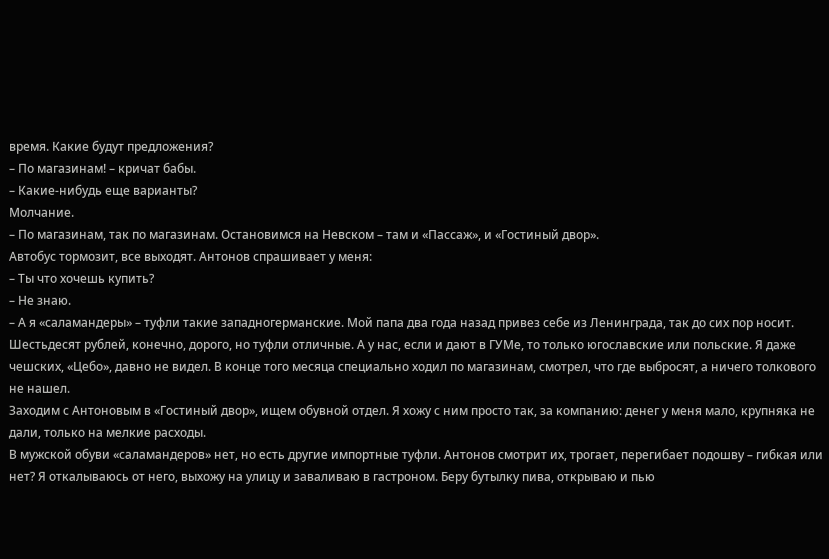время. Какие будут предложения?
– По магазинам! – кричат бабы.
– Какие-нибудь еще варианты?
Молчание.
– По магазинам, так по магазинам. Остановимся на Невском – там и «Пассаж», и «Гостиный двор».
Автобус тормозит, все выходят. Антонов спрашивает у меня:
– Ты что хочешь купить?
– Не знаю.
– А я «саламандеры» – туфли такие западногерманские. Мой папа два года назад привез себе из Ленинграда, так до сих пор носит. Шестьдесят рублей, конечно, дорого, но туфли отличные. А у нас, если и дают в ГУМе, то только югославские или польские. Я даже чешских, «Цебо», давно не видел. В конце того месяца специально ходил по магазинам, смотрел, что где выбросят, а ничего толкового не нашел.
Заходим с Антоновым в «Гостиный двор», ищем обувной отдел. Я хожу с ним просто так, за компанию: денег у меня мало, крупняка не дали, только на мелкие расходы.
В мужской обуви «саламандеров» нет, но есть другие импортные туфли. Антонов смотрит их, трогает, перегибает подошву – гибкая или нет? Я откалываюсь от него, выхожу на улицу и заваливаю в гастроном. Беру бутылку пива, открываю и пью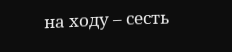на ходу – сесть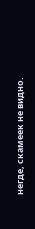негде, скамеек не видно.